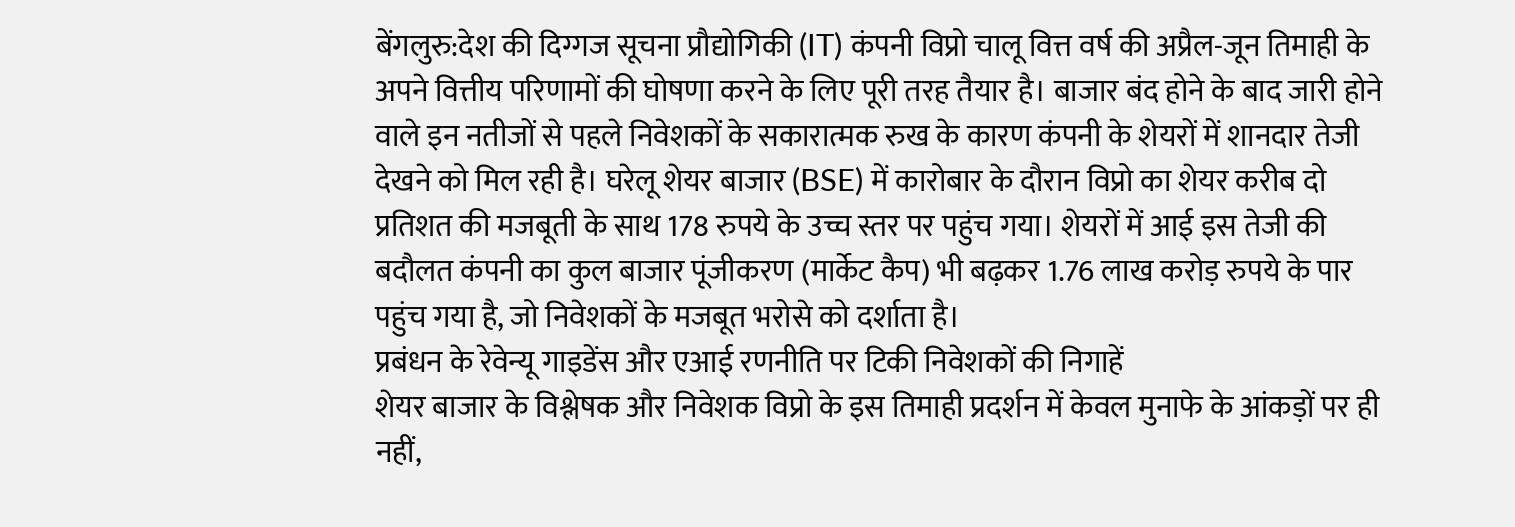बेंगलुरु:देश की दिग्गज सूचना प्रौद्योगिकी (IT) कंपनी विप्रो चालू वित्त वर्ष की अप्रैल-जून तिमाही के अपने वित्तीय परिणामों की घोषणा करने के लिए पूरी तरह तैयार है। बाजार बंद होने के बाद जारी होने वाले इन नतीजों से पहले निवेशकों के सकारात्मक रुख के कारण कंपनी के शेयरों में शानदार तेजी देखने को मिल रही है। घरेलू शेयर बाजार (BSE) में कारोबार के दौरान विप्रो का शेयर करीब दो प्रतिशत की मजबूती के साथ 178 रुपये के उच्च स्तर पर पहुंच गया। शेयरों में आई इस तेजी की बदौलत कंपनी का कुल बाजार पूंजीकरण (मार्केट कैप) भी बढ़कर 1.76 लाख करोड़ रुपये के पार पहुंच गया है, जो निवेशकों के मजबूत भरोसे को दर्शाता है।
प्रबंधन के रेवेन्यू गाइडेंस और एआई रणनीति पर टिकी निवेशकों की निगाहें
शेयर बाजार के विश्लेषक और निवेशक विप्रो के इस तिमाही प्रदर्शन में केवल मुनाफे के आंकड़ों पर ही नहीं,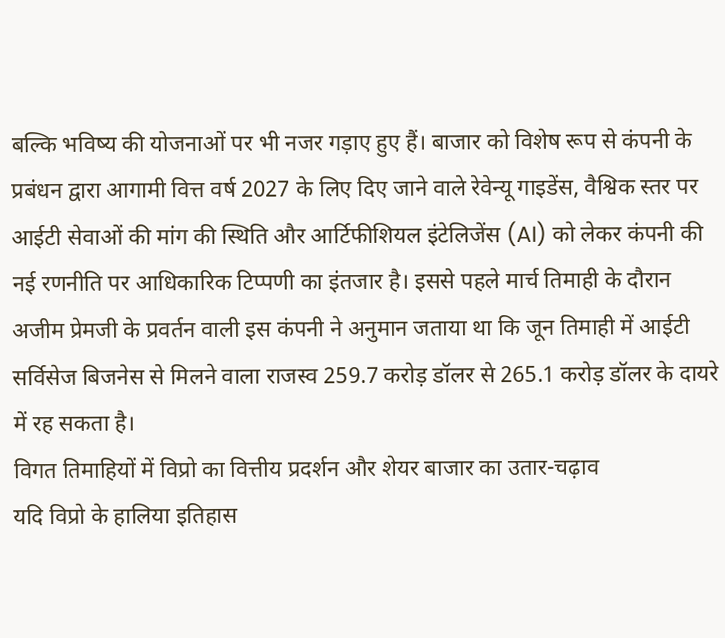बल्कि भविष्य की योजनाओं पर भी नजर गड़ाए हुए हैं। बाजार को विशेष रूप से कंपनी के प्रबंधन द्वारा आगामी वित्त वर्ष 2027 के लिए दिए जाने वाले रेवेन्यू गाइडेंस, वैश्विक स्तर पर आईटी सेवाओं की मांग की स्थिति और आर्टिफीशियल इंटेलिजेंस (AI) को लेकर कंपनी की नई रणनीति पर आधिकारिक टिप्पणी का इंतजार है। इससे पहले मार्च तिमाही के दौरान अजीम प्रेमजी के प्रवर्तन वाली इस कंपनी ने अनुमान जताया था कि जून तिमाही में आईटी सर्विसेज बिजनेस से मिलने वाला राजस्व 259.7 करोड़ डॉलर से 265.1 करोड़ डॉलर के दायरे में रह सकता है।
विगत तिमाहियों में विप्रो का वित्तीय प्रदर्शन और शेयर बाजार का उतार-चढ़ाव
यदि विप्रो के हालिया इतिहास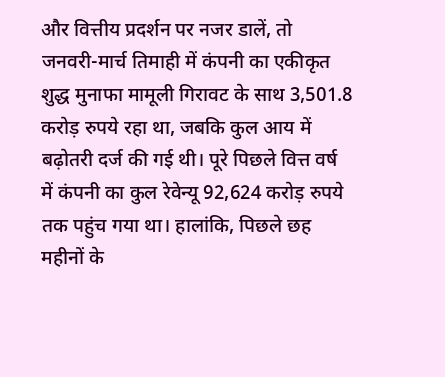और वित्तीय प्रदर्शन पर नजर डालें, तो जनवरी-मार्च तिमाही में कंपनी का एकीकृत शुद्ध मुनाफा मामूली गिरावट के साथ 3,501.8 करोड़ रुपये रहा था, जबकि कुल आय में बढ़ोतरी दर्ज की गई थी। पूरे पिछले वित्त वर्ष में कंपनी का कुल रेवेन्यू 92,624 करोड़ रुपये तक पहुंच गया था। हालांकि, पिछले छह महीनों के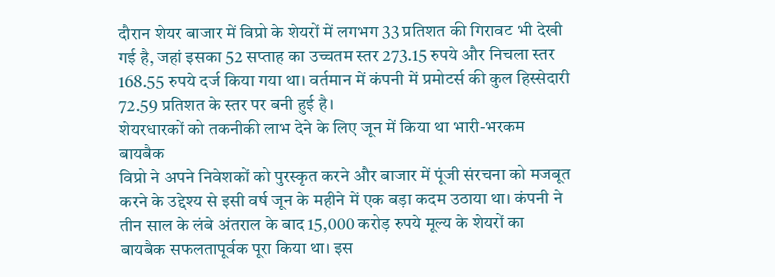दौरान शेयर बाजार में विप्रो के शेयरों में लगभग 33 प्रतिशत की गिरावट भी देखी गई है, जहां इसका 52 सप्ताह का उच्चतम स्तर 273.15 रुपये और निचला स्तर 168.55 रुपये दर्ज किया गया था। वर्तमान में कंपनी में प्रमोटर्स की कुल हिस्सेदारी 72.59 प्रतिशत के स्तर पर बनी हुई है।
शेयरधारकों को तकनीकी लाभ देने के लिए जून में किया था भारी-भरकम बायबैक
विप्रो ने अपने निवेशकों को पुरस्कृत करने और बाजार में पूंजी संरचना को मजबूत करने के उद्देश्य से इसी वर्ष जून के महीने में एक बड़ा कदम उठाया था। कंपनी ने तीन साल के लंबे अंतराल के बाद 15,000 करोड़ रुपये मूल्य के शेयरों का बायबैक सफलतापूर्वक पूरा किया था। इस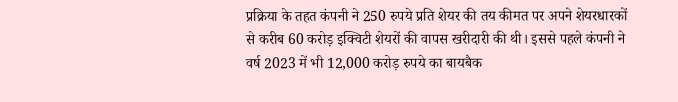प्रक्रिया के तहत कंपनी ने 250 रुपये प्रति शेयर की तय कीमत पर अपने शेयरधारकों से करीब 60 करोड़ इक्विटी शेयरों की वापस खरीदारी की थी। इससे पहले कंपनी ने वर्ष 2023 में भी 12,000 करोड़ रुपये का बायबैक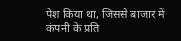पेश किया था, जिससे बाजार में कंपनी के प्रति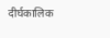दीर्घकालिक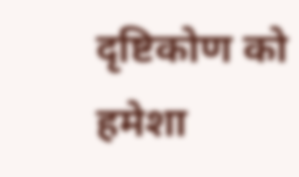दृष्टिकोण को हमेशा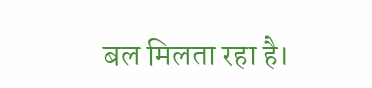बल मिलता रहा है।